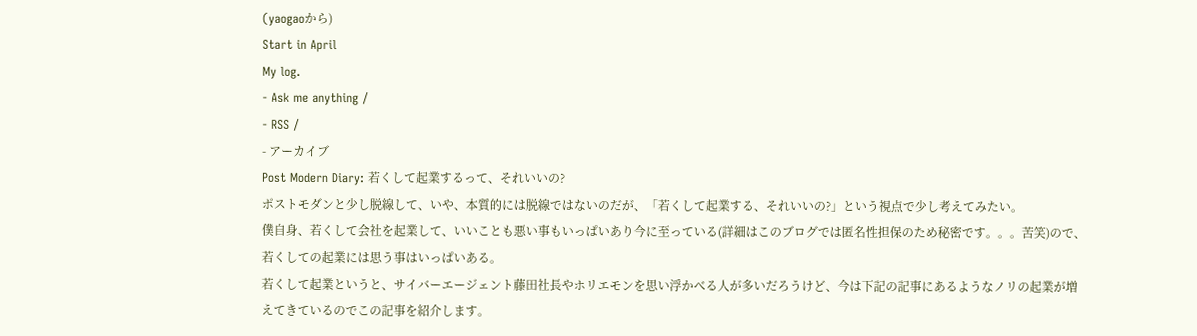(yaogaoから)
Start in April
My log.
- Ask me anything /
- RSS /
- アーカイブ
Post Modern Diary: 若くして起業するって、それいいの?
ポストモダンと少し脱線して、いや、本質的には脱線ではないのだが、「若くして起業する、それいいの?」という視点で少し考えてみたい。
僕自身、若くして会社を起業して、いいことも悪い事もいっぱいあり今に至っている(詳細はこのブログでは匿名性担保のため秘密です。。。苦笑)ので、若くしての起業には思う事はいっぱいある。
若くして起業というと、サイバーエージェント藤田社長やホリエモンを思い浮かべる人が多いだろうけど、今は下記の記事にあるようなノリの起業が増えてきているのでこの記事を紹介します。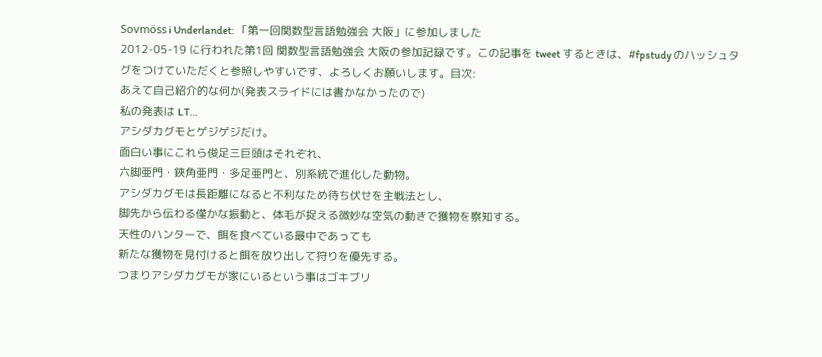Sovmöss i Underlandet: 「第一回関数型言語勉強会 大阪」に参加しました
2012-05-19 に行われた第1回 関数型言語勉強会 大阪の参加記録です。この記事を tweet するときは、#fpstudy のハッシュタグをつけていただくと参照しやすいです、よろしくお願いします。目次:
あえて自己紹介的な何か(発表スライドには書かなかったので)
私の発表は LT…
アシダカグモとゲジゲジだけ。
面白い事にこれら俊足三巨頭はそれぞれ、
六脚亜門・鋏角亜門・多足亜門と、別系統で進化した動物。
アシダカグモは長距離になると不利なため待ち伏せを主戦法とし、
脚先から伝わる僅かな振動と、体毛が捉える微妙な空気の動きで獲物を察知する。
天性のハンターで、餌を食べている最中であっても
新たな獲物を見付けると餌を放り出して狩りを優先する。
つまりアシダカグモが家にいるという事はゴキブリ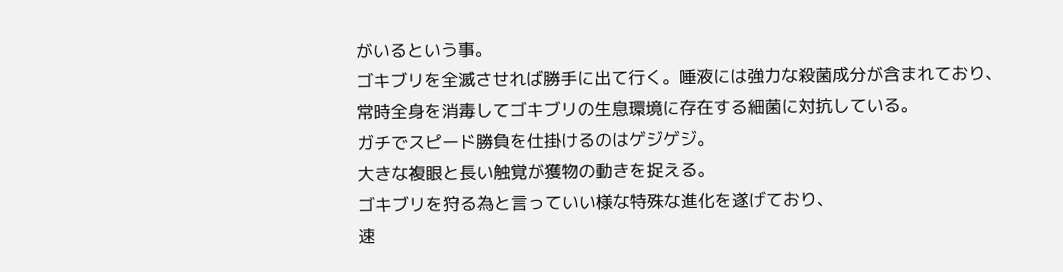がいるという事。
ゴキブリを全滅させれば勝手に出て行く。唾液には強力な殺菌成分が含まれており、
常時全身を消毒してゴキブリの生息環境に存在する細菌に対抗している。
ガチでスピード勝負を仕掛けるのはゲジゲジ。
大きな複眼と長い触覚が獲物の動きを捉える。
ゴキブリを狩る為と言っていい様な特殊な進化を遂げており、
速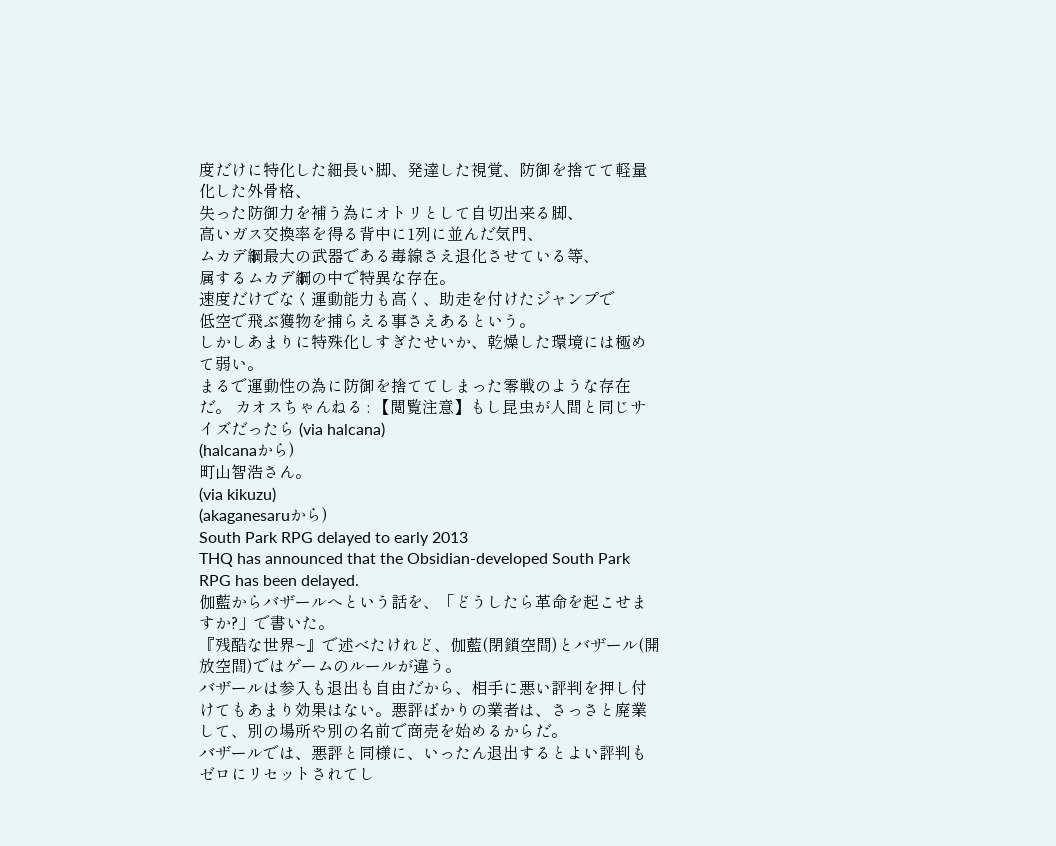度だけに特化した細長い脚、発達した視覚、防御を捨てて軽量化した外骨格、
失った防御力を補う為にオトリとして自切出来る脚、
高いガス交換率を得る背中に1列に並んだ気門、
ムカデ綱最大の武器である毒線さえ退化させている等、
属するムカデ綱の中で特異な存在。
速度だけでなく運動能力も高く、助走を付けたジャンプで
低空で飛ぶ獲物を捕らえる事さえあるという。
しかしあまりに特殊化しすぎたせいか、乾燥した環境には極めて弱い。
まるで運動性の為に防御を捨ててしまった零戦のような存在だ。 カオスちゃんねる : 【閲覧注意】もし昆虫が人間と同じサイズだったら (via halcana)
(halcanaから)
町山智浩さん。
(via kikuzu)
(akaganesaruから)
South Park RPG delayed to early 2013
THQ has announced that the Obsidian-developed South Park RPG has been delayed.
伽藍からバザールへという話を、「どうしたら革命を起こせますか?」で書いた。
『残酷な世界~』で述べたけれど、伽藍(閉鎖空間)とバザール(開放空間)ではゲームのルールが違う。
バザールは参入も退出も自由だから、相手に悪い評判を押し付けてもあまり効果はない。悪評ばかりの業者は、さっさと廃業して、別の場所や別の名前で商売を始めるからだ。
バザールでは、悪評と同様に、いったん退出するとよい評判もゼロにリセットされてし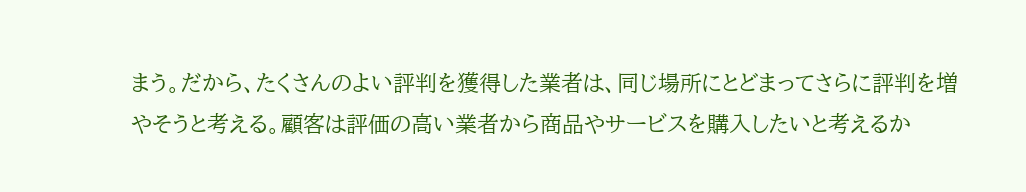まう。だから、たくさんのよい評判を獲得した業者は、同じ場所にとどまってさらに評判を増やそうと考える。顧客は評価の高い業者から商品やサービスを購入したいと考えるか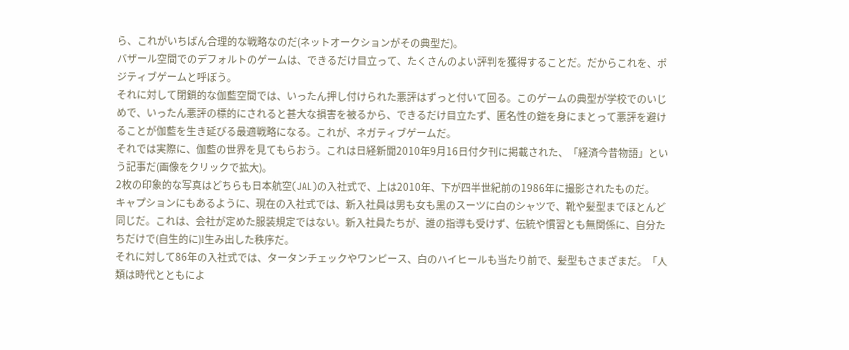ら、これがいちばん合理的な戦略なのだ(ネットオークションがその典型だ)。
バザール空間でのデフォルトのゲームは、できるだけ目立って、たくさんのよい評判を獲得することだ。だからこれを、ポジティブゲームと呼ぼう。
それに対して閉鎖的な伽藍空間では、いったん押し付けられた悪評はずっと付いて回る。このゲームの典型が学校でのいじめで、いったん悪評の標的にされると甚大な損害を被るから、できるだけ目立たず、匿名性の鎧を身にまとって悪評を避けることが伽藍を生き延びる最適戦略になる。これが、ネガティブゲームだ。
それでは実際に、伽藍の世界を見てもらおう。これは日経新聞2010年9月16日付夕刊に掲載された、「経済今昔物語」という記事だ(画像をクリックで拡大)。
2枚の印象的な写真はどちらも日本航空(JAL)の入社式で、上は2010年、下が四半世紀前の1986年に撮影されたものだ。
キャプションにもあるように、現在の入社式では、新入社員は男も女も黒のスーツに白のシャツで、靴や髪型までほとんど同じだ。これは、会社が定めた服装規定ではない。新入社員たちが、誰の指導も受けず、伝統や慣習とも無関係に、自分たちだけで(自生的に)I生み出した秩序だ。
それに対して86年の入社式では、タータンチェックやワンピース、白のハイヒールも当たり前で、髪型もさまざまだ。「人類は時代とともによ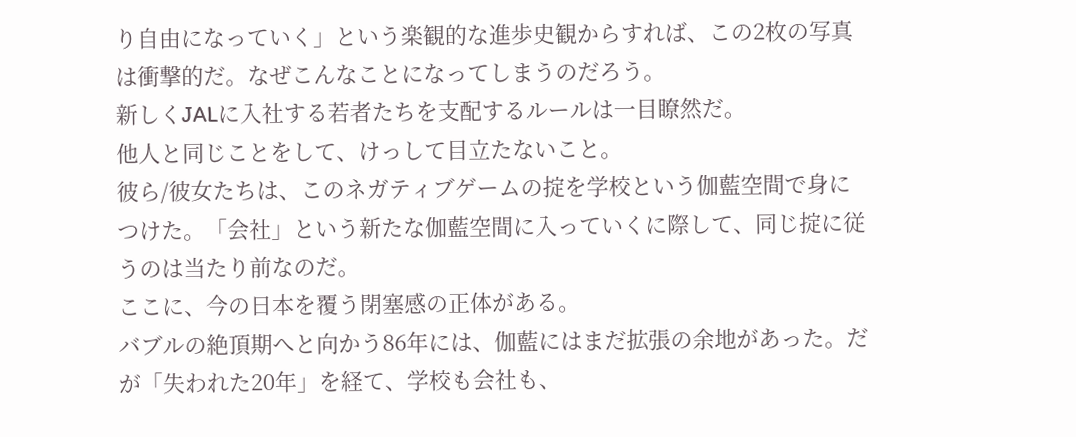り自由になっていく」という楽観的な進歩史観からすれば、この2枚の写真は衝撃的だ。なぜこんなことになってしまうのだろう。
新しくJALに入社する若者たちを支配するルールは一目瞭然だ。
他人と同じことをして、けっして目立たないこと。
彼ら/彼女たちは、このネガティブゲームの掟を学校という伽藍空間で身につけた。「会社」という新たな伽藍空間に入っていくに際して、同じ掟に従うのは当たり前なのだ。
ここに、今の日本を覆う閉塞感の正体がある。
バブルの絶頂期へと向かう86年には、伽藍にはまだ拡張の余地があった。だが「失われた20年」を経て、学校も会社も、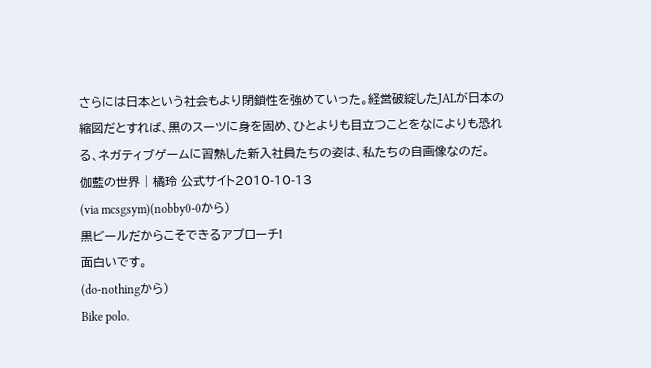さらには日本という社会もより閉鎖性を強めていった。経営破綻したJALが日本の縮図だとすれば、黒のスーツに身を固め、ひとよりも目立つことをなによりも恐れる、ネガティブゲームに習熟した新入社員たちの姿は、私たちの自画像なのだ。
伽藍の世界 | 橘玲 公式サイト2010-10-13
(via mcsgsym)(nobby0-0から)
黒ビールだからこそできるアプローチ!
面白いです。
(do-nothingから)
Bike polo.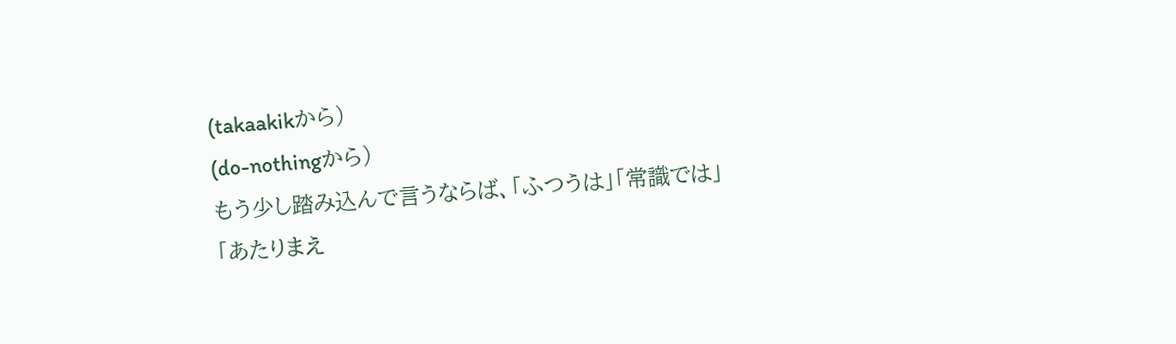(takaakikから)
(do-nothingから)
もう少し踏み込んで言うならば、「ふつうは」「常識では」「あたりまえ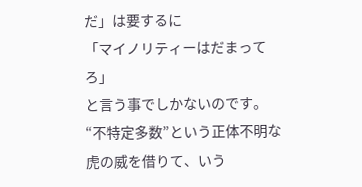だ」は要するに
「マイノリティーはだまってろ」
と言う事でしかないのです。“不特定多数”という正体不明な虎の威を借りて、いう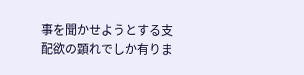事を聞かせようとする支配欲の顕れでしか有りま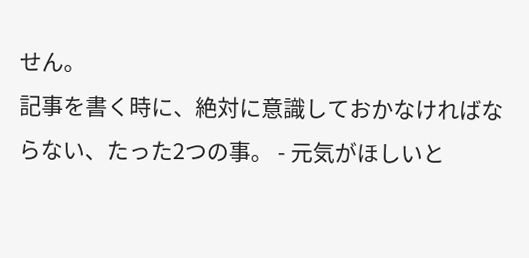せん。
記事を書く時に、絶対に意識しておかなければならない、たった2つの事。 - 元気がほしいと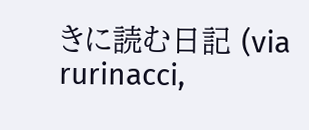きに読む日記 (via rurinacci,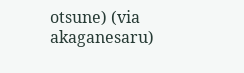otsune) (via akaganesaru)